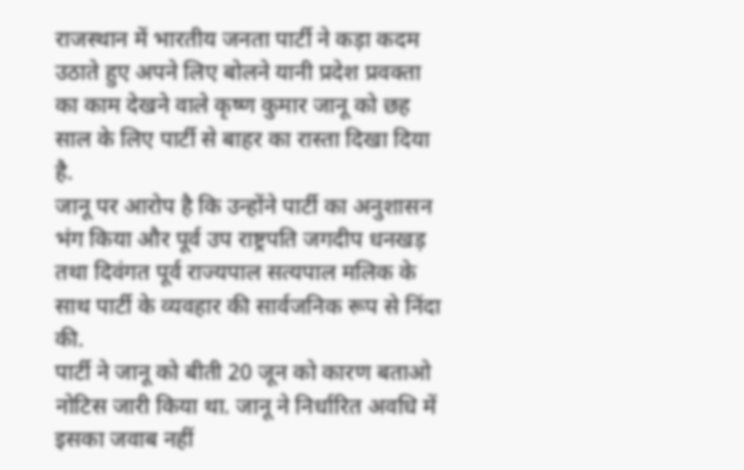राजस्थान में भारतीय जनता पार्टी ने कड़ा कदम उठाते हुए अपने लिए बोलने यानी प्रदेश प्रवक्ता का काम देखने वाले कृष्ण कुमार जानू को छह साल के लिए पार्टी से बाहर का रास्ता दिखा दिया है.
जानू पर आरोप है कि उन्होंने पार्टी का अनुशासन भंग किया और पूर्व उप राष्ट्रपति जगदीप धनखड़ तथा दिवंगत पूर्व राज्यपाल सत्यपाल मलिक के साथ पार्टी के व्यवहार की सार्वजनिक रूप से निंदा की.
पार्टी ने जानू को बीती 20 जून को कारण बताओ नोटिस जारी किया था. जानू ने निर्धारित अवधि में इसका जवाब नहीं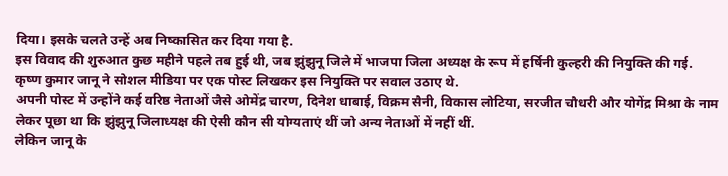दिया। इसके चलते उन्हें अब निष्कासित कर दिया गया है.
इस विवाद की शुरुआत कुछ महीने पहले तब हुई थी, जब झुंझुनू जिले में भाजपा जिला अध्यक्ष के रूप में हर्षिनी कुल्हरी की नियुक्ति की गई.
कृष्ण कुमार जानू ने सोशल मीडिया पर एक पोस्ट लिखकर इस नियुक्ति पर सवाल उठाए थे.
अपनी पोस्ट में उन्होंने कई वरिष्ठ नेताओं जैसे ओमेंद्र चारण, दिनेश धाबाई, विक्रम सैनी, विकास लोटिया, सरजीत चौधरी और योगेंद्र मिश्रा के नाम लेकर पूछा था कि झुंझुनू जिलाध्यक्ष की ऐसी कौन सी योग्यताएं थीं जो अन्य नेताओं में नहीं थीं.
लेकिन जानू के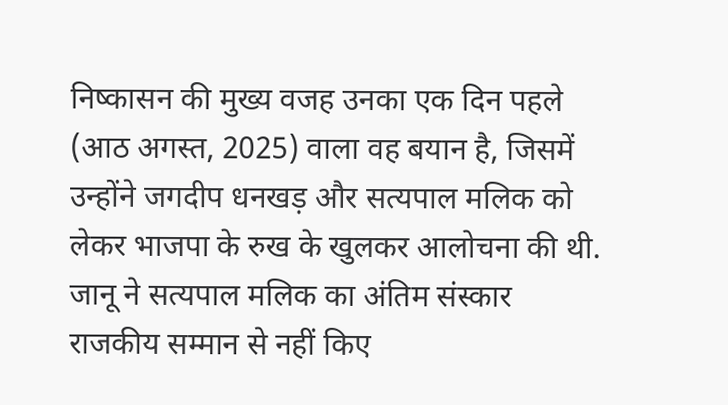निष्कासन की मुख्य वजह उनका एक दिन पहले (आठ अगस्त, 2025) वाला वह बयान है, जिसमें उन्होंने जगदीप धनखड़ और सत्यपाल मलिक को लेकर भाजपा के रुख के खुलकर आलोचना की थी.
जानू ने सत्यपाल मलिक का अंतिम संस्कार राजकीय सम्मान से नहीं किए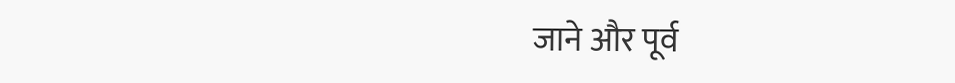जाने और पूर्व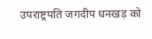उपराष्ट्रपति जगदीप धनखड़ को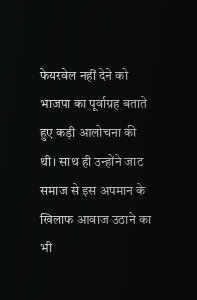फेयरवेल नहीं देने को भाजपा का पूर्वाग्रह बताते हुए कड़ी आलोचना की थी। साथ ही उन्होंने जाट समाज से इस अपमान के खिलाफ आवाज उठाने का भी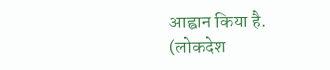आह्वान किया है.
(लोकदेश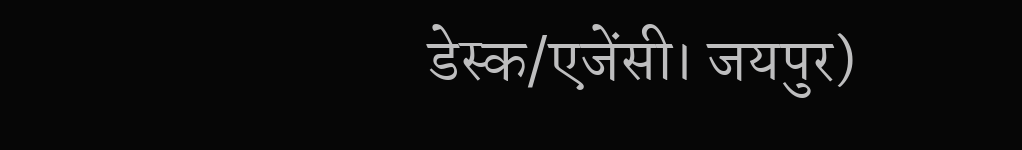डेस्क/एजेंसी। जयपुर)